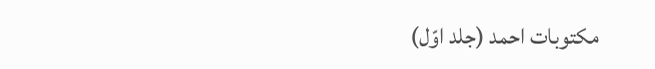مکتوبات احمد (جلد اوّل)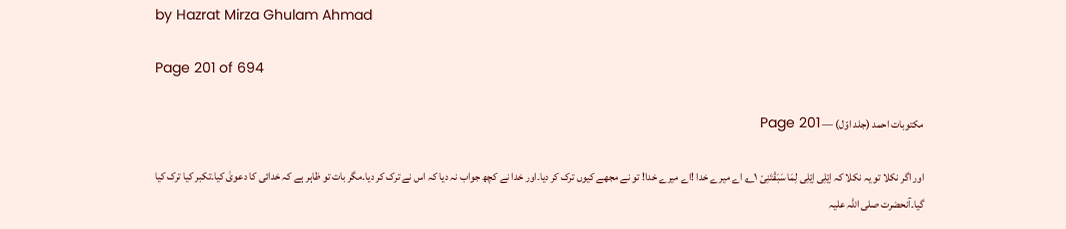by Hazrat Mirza Ghulam Ahmad

Page 201 of 694

مکتوبات احمد (جلد اوّل) — Page 201

اور اگر نکلا تو یہ نکلا کہ اِیْلِی اِیْلِی لِمَا سَبَقْتَنِیْ ۱؎ اے میرے خدا !اے میرے خدا! تو نے مجھے کیوں ترک کر دیا۔اور خدا نے کچھ جواب نہ دیا کہ اس نے ترک کر دیا۔مگر بات تو ظاہر ہے کہ خدائی کا دعویٰ کیا۔تکبر کیا ترک کیا گیا۔آنحضرت صلی اللہ علیہ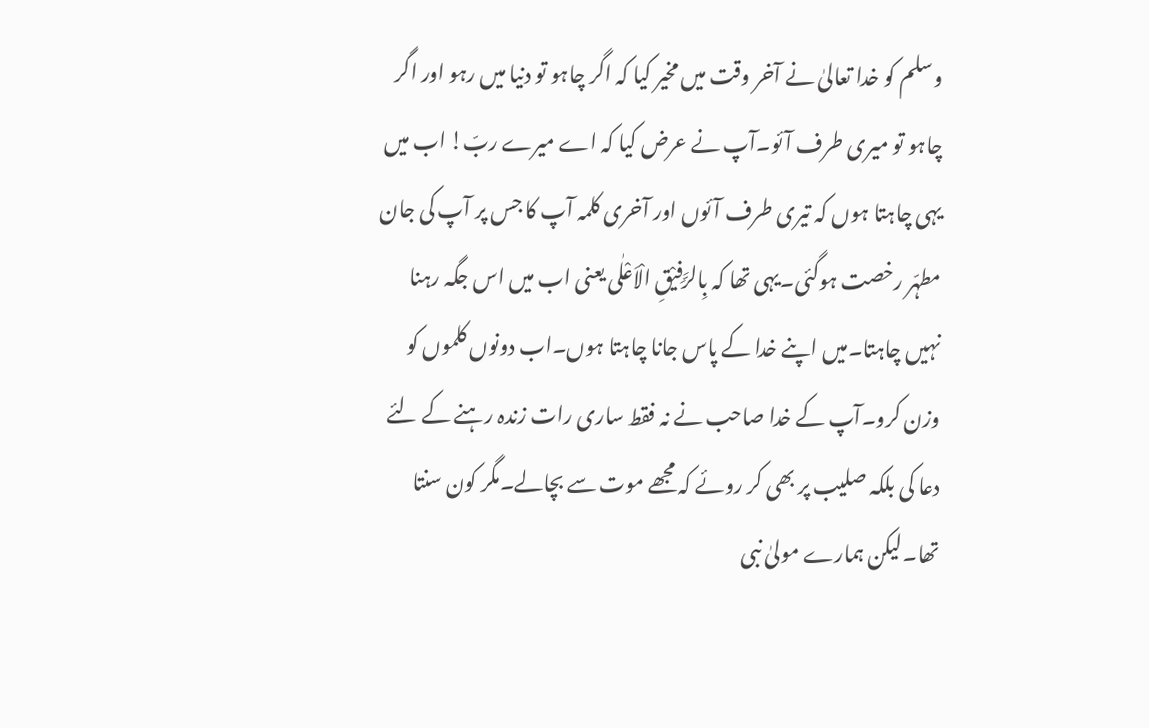وسلم کو خدا تعالیٰ نے آخر وقت میں مخیر کیا کہ اگر چاہو تو دنیا میں رہو اور اگر چاہو تو میری طرف آئو۔آپ نے عرض کیا کہ اے میرے ربّ! اب میں یہی چاہتا ہوں کہ تیری طرف آئوں اور آخری کلمہ آپ کا جس پر آپ کی جان مطہّر رخصت ہوگئی۔یہی تھا کہ بِالرَّفِیْقِ الْاَعْلٰی یعنی اب میں اس جگہ رہنا نہیں چاہتا۔میں اپنے خدا کے پاس جانا چاہتا ہوں۔اب دونوں کلموں کو وزن کرو۔آپ کے خدا صاحب نے نہ فقط ساری رات زندہ رہنے کے لئے دعا کی بلکہ صلیب پر بھی کر روئے کہ مجھے موت سے بچالے۔مگر کون سنتا تھا۔لیکن ہمارے مولیٰ نبی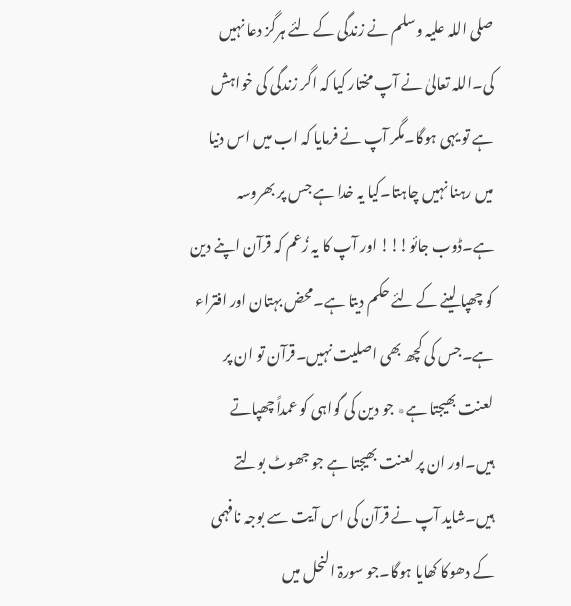صلی اللہ علیہ وسلم نے زندگی کے لئے ہرگز دعا نہیں کی۔اللہ تعالیٰ نے آپ مختار کیا کہ اگر زندگی کی خواہش ہے تو یہی ہوگا۔مگر آپ نے فرمایا کہ اب میں اس دنیا میں رہنا نہیں چاہتا۔کیا یہ خدا ہے جس پر بھروسہ ہے۔ڈوب جائو!!! اور آپ کا یہ زُعم کہ قرآن اپنے دین کو چھپا لینے کے لئے حکم دیتا ہے۔محض بہتان اور افتراء ہے۔جس کی کچھ بھی اصلیت نہیں۔قرآن تو ان پر لعنت بھیجتا ہے٭ جو دین کی گواہی کو عمداً چھپاتے ہیں۔اور ان پر لعنت بھیجتا ہے جو جھوٹ بولتے ہیں۔شاید آپ نے قرآن کی اس آیت سے بوجہ نافہمی کے دھوکا کھایا ہوگا۔جو سورۃ النحل میں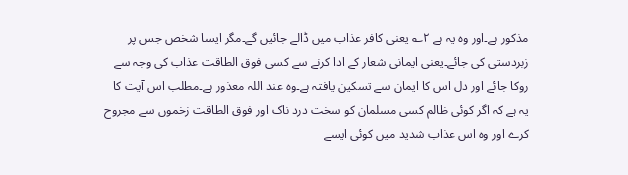مذکور ہے۔اور وہ یہ ہے ۲؎ یعنی کافر عذاب میں ڈالے جائیں گے۔مگر ایسا شخص جس پر زبردستی کی جائے۔یعنی ایمانی شعار کے ادا کرنے سے کسی فوق الطاقت عذاب کی وجہ سے روکا جائے اور دل اس کا ایمان سے تسکین یافتہ ہے۔وہ عند اللہ معذور ہے۔مطلب اس آیت کا یہ ہے کہ اگر کوئی ظالم کسی مسلمان کو سخت درد ناک اور فوق الطاقت زخموں سے مجروح کرے اور وہ اس عذاب شدید میں کوئی ایسے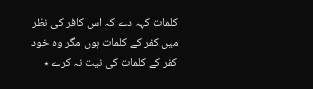کلمات کہہ دے کہ اس کافر کی نظر میں کفر کے کلمات ہوں مگر وہ خود کفر کے کلمات کی نیت نہ کرے ٭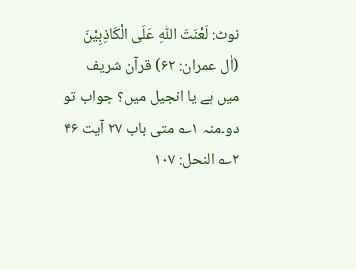نوٹ: لَعْنَتَ اللّٰہِ عَلَی الْکَاذِبِیْنَ (اٰل عمران: ۶۲) قرآن شریف میں ہے یا انجیل میں؟ جواب تو دو۔منہ ۱؎ متی باب ۲۷ آیت ۴۶ ۲؎ النحل: ۱۰۷